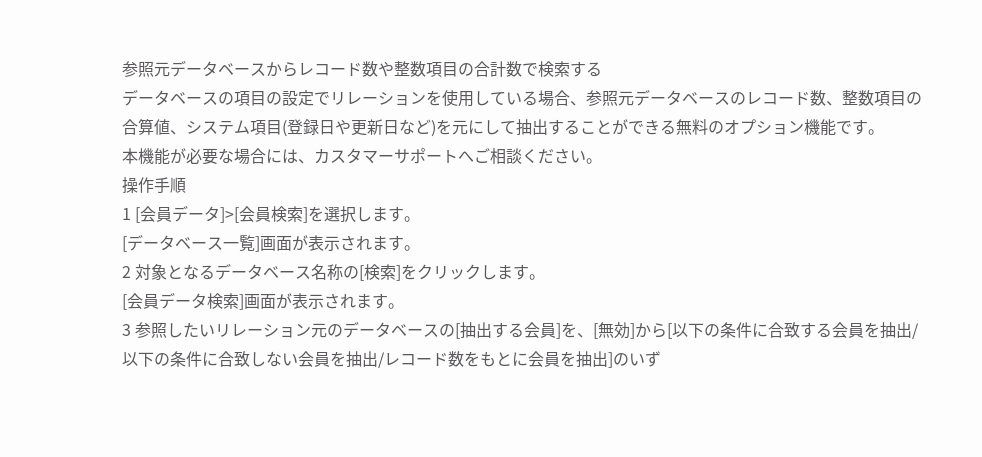参照元データベースからレコード数や整数項目の合計数で検索する
データベースの項目の設定でリレーションを使用している場合、参照元データベースのレコード数、整数項目の合算値、システム項目(登録日や更新日など)を元にして抽出することができる無料のオプション機能です。
本機能が必要な場合には、カスタマーサポートへご相談ください。
操作手順
1 [会員データ]>[会員検索]を選択します。
[データベース一覧]画面が表示されます。
2 対象となるデータベース名称の[検索]をクリックします。
[会員データ検索]画面が表示されます。
3 参照したいリレーション元のデータベースの[抽出する会員]を、[無効]から[以下の条件に合致する会員を抽出/以下の条件に合致しない会員を抽出/レコード数をもとに会員を抽出]のいず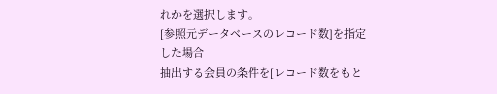れかを選択します。
[参照元データベースのレコード数]を指定した場合
抽出する会員の条件を[レコード数をもと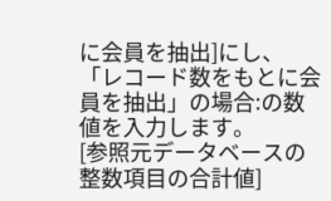に会員を抽出]にし、「レコード数をもとに会員を抽出」の場合:の数値を入力します。
[参照元データベースの整数項目の合計値]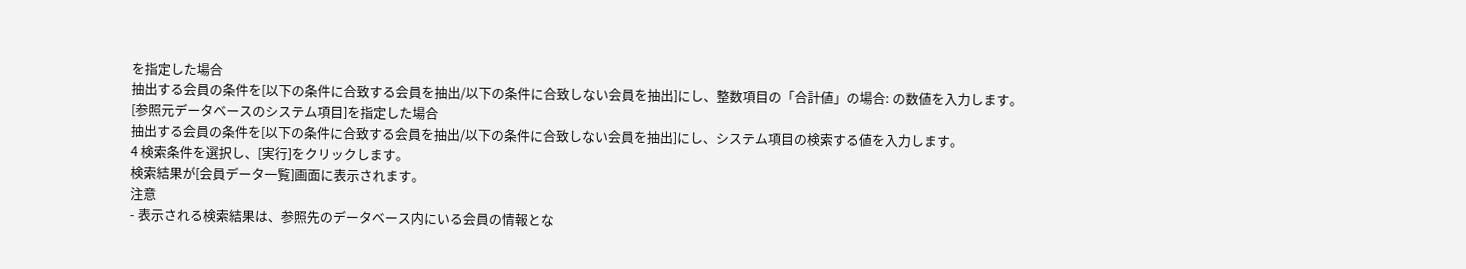を指定した場合
抽出する会員の条件を[以下の条件に合致する会員を抽出/以下の条件に合致しない会員を抽出]にし、整数項目の「合計値」の場合: の数値を入力します。
[参照元データベースのシステム項目]を指定した場合
抽出する会員の条件を[以下の条件に合致する会員を抽出/以下の条件に合致しない会員を抽出]にし、システム項目の検索する値を入力します。
4 検索条件を選択し、[実行]をクリックします。
検索結果が[会員データ一覧]画面に表示されます。
注意
- 表示される検索結果は、参照先のデータベース内にいる会員の情報とな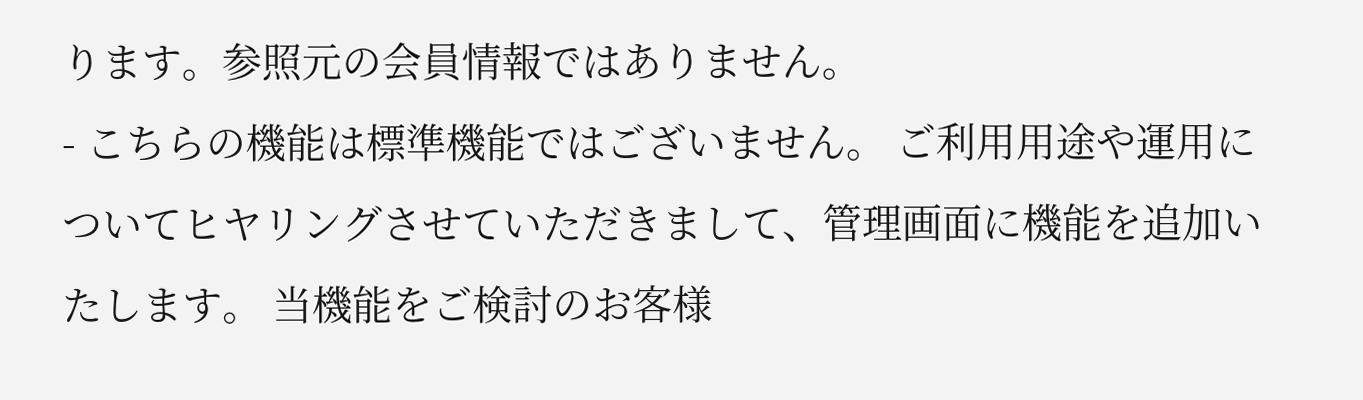ります。参照元の会員情報ではありません。
- こちらの機能は標準機能ではございません。 ご利用用途や運用についてヒヤリングさせていただきまして、管理画面に機能を追加いたします。 当機能をご検討のお客様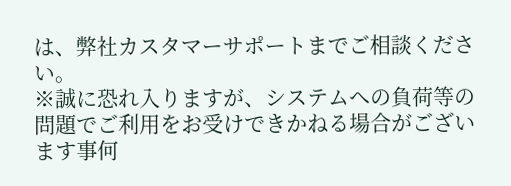は、弊社カスタマーサポートまでご相談ください。
※誠に恐れ入りますが、システムへの負荷等の問題でご利用をお受けできかねる場合がございます事何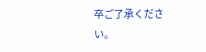卒ご了承ください。